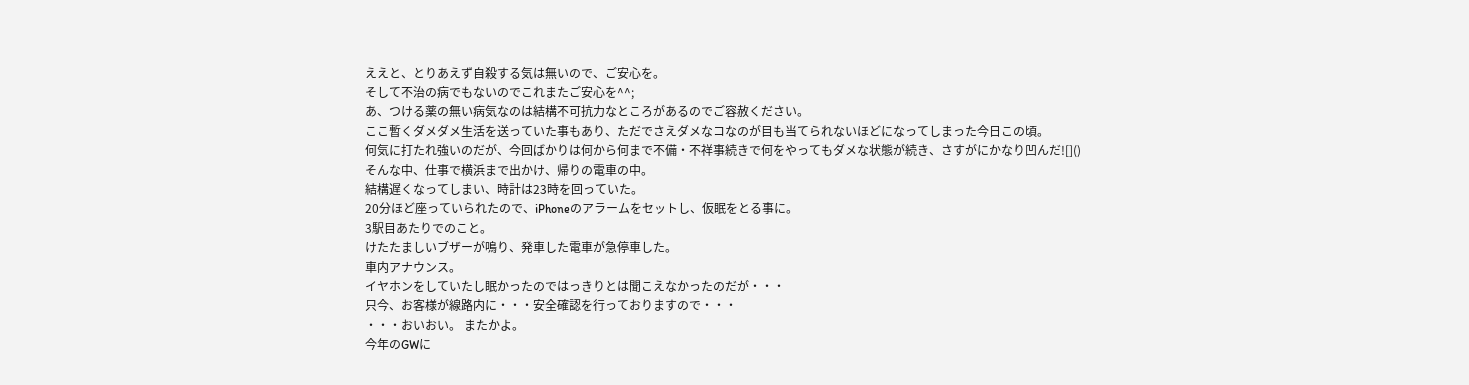ええと、とりあえず自殺する気は無いので、ご安心を。
そして不治の病でもないのでこれまたご安心を^^;
あ、つける薬の無い病気なのは結構不可抗力なところがあるのでご容赦ください。
ここ暫くダメダメ生活を送っていた事もあり、ただでさえダメなコなのが目も当てられないほどになってしまった今日この頃。
何気に打たれ強いのだが、今回ばかりは何から何まで不備・不祥事続きで何をやってもダメな状態が続き、さすがにかなり凹んだ![]()
そんな中、仕事で横浜まで出かけ、帰りの電車の中。
結構遅くなってしまい、時計は23時を回っていた。
20分ほど座っていられたので、iPhoneのアラームをセットし、仮眠をとる事に。
3駅目あたりでのこと。
けたたましいブザーが鳴り、発車した電車が急停車した。
車内アナウンス。
イヤホンをしていたし眠かったのではっきりとは聞こえなかったのだが・・・
只今、お客様が線路内に・・・安全確認を行っておりますので・・・
・・・おいおい。 またかよ。
今年のGWに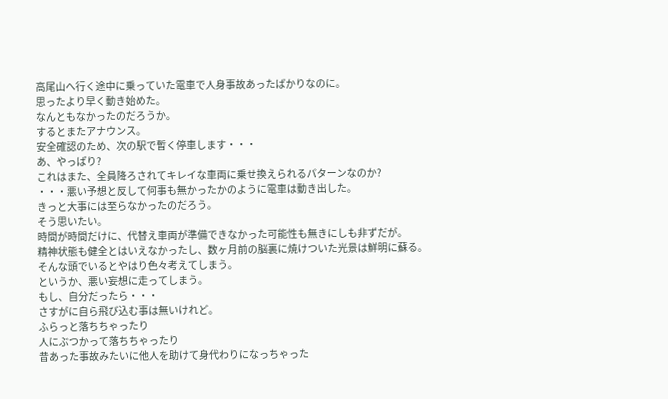高尾山へ行く途中に乗っていた電車で人身事故あったばかりなのに。
思ったより早く動き始めた。
なんともなかったのだろうか。
するとまたアナウンス。
安全確認のため、次の駅で暫く停車します・・・
あ、やっぱり?
これはまた、全員降ろされてキレイな車両に乗せ換えられるパターンなのか?
・・・悪い予想と反して何事も無かったかのように電車は動き出した。
きっと大事には至らなかったのだろう。
そう思いたい。
時間が時間だけに、代替え車両が準備できなかった可能性も無きにしも非ずだが。
精神状態も健全とはいえなかったし、数ヶ月前の脳裏に焼けついた光景は鮮明に蘇る。
そんな頭でいるとやはり色々考えてしまう。
というか、悪い妄想に走ってしまう。
もし、自分だったら・・・
さすがに自ら飛び込む事は無いけれど。
ふらっと落ちちゃったり
人にぶつかって落ちちゃったり
昔あった事故みたいに他人を助けて身代わりになっちゃった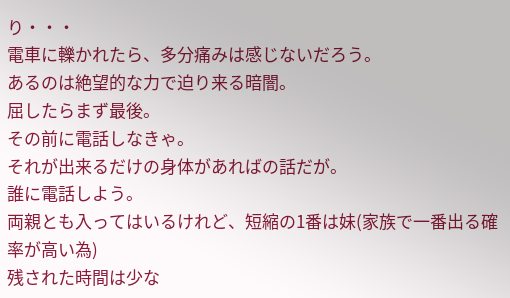り・・・
電車に轢かれたら、多分痛みは感じないだろう。
あるのは絶望的な力で迫り来る暗闇。
屈したらまず最後。
その前に電話しなきゃ。
それが出来るだけの身体があればの話だが。
誰に電話しよう。
両親とも入ってはいるけれど、短縮の1番は妹(家族で一番出る確率が高い為)
残された時間は少な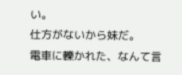い。
仕方がないから妹だ。
電車に轢かれた、なんて言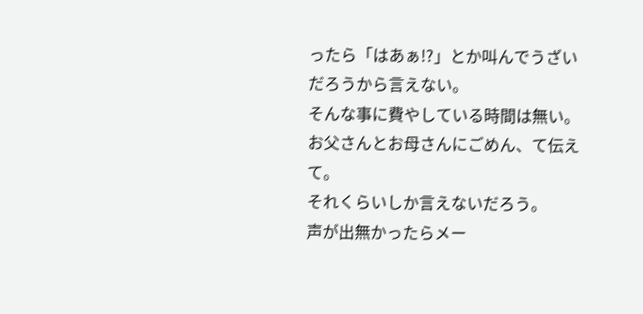ったら「はあぁ!?」とか叫んでうざいだろうから言えない。
そんな事に費やしている時間は無い。
お父さんとお母さんにごめん、て伝えて。
それくらいしか言えないだろう。
声が出無かったらメー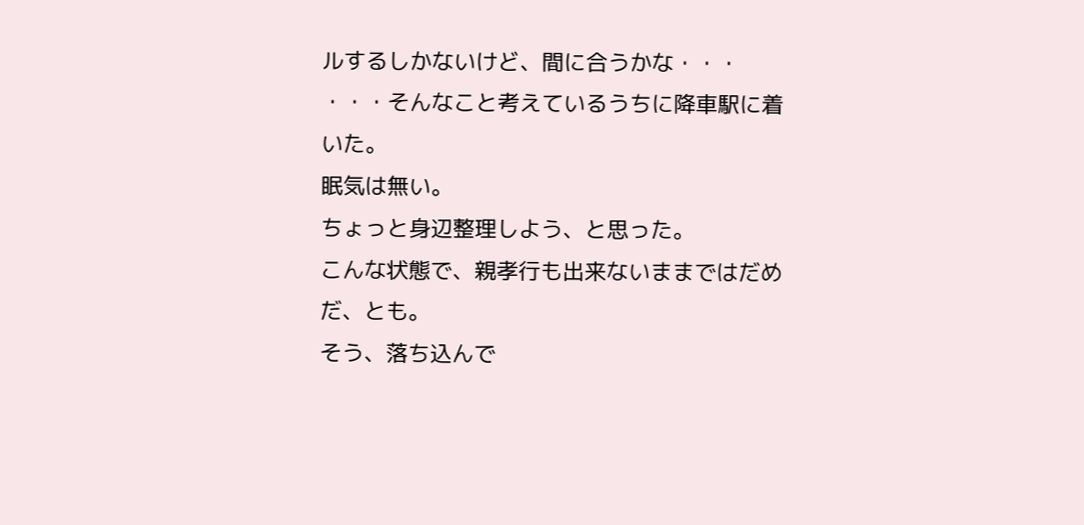ルするしかないけど、間に合うかな・・・
・・・そんなこと考えているうちに降車駅に着いた。
眠気は無い。
ちょっと身辺整理しよう、と思った。
こんな状態で、親孝行も出来ないままではだめだ、とも。
そう、落ち込んで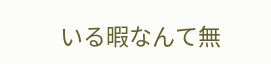いる暇なんて無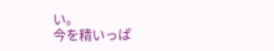い。
今を精いっぱ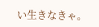い生きなきゃ。